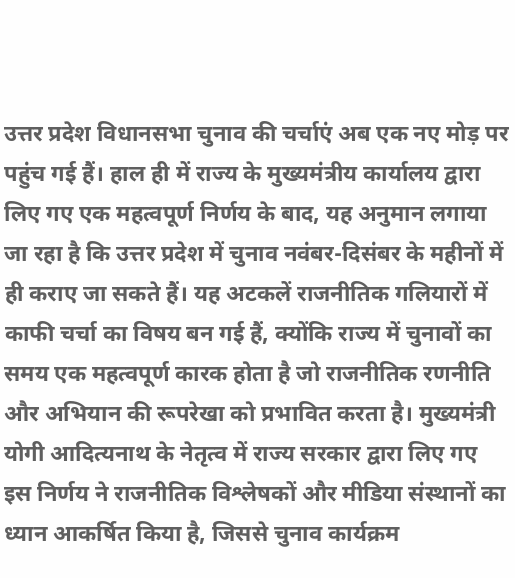उत्तर प्रदेश विधानसभा चुनाव की चर्चाएं अब एक नए मोड़ पर पहुंच गई हैं। हाल ही में राज्य के मुख्यमंत्रीय कार्यालय द्वारा लिए गए एक महत्वपूर्ण निर्णय के बाद, यह अनुमान लगाया जा रहा है कि उत्तर प्रदेश में चुनाव नवंबर-दिसंबर के महीनों में ही कराए जा सकते हैं। यह अटकलें राजनीतिक गलियारों में काफी चर्चा का विषय बन गई हैं, क्योंकि राज्य में चुनावों का समय एक महत्वपूर्ण कारक होता है जो राजनीतिक रणनीति और अभियान की रूपरेखा को प्रभावित करता है। मुख्यमंत्री योगी आदित्यनाथ के नेतृत्व में राज्य सरकार द्वारा लिए गए इस निर्णय ने राजनीतिक विश्लेषकों और मीडिया संस्थानों का ध्यान आकर्षित किया है, जिससे चुनाव कार्यक्रम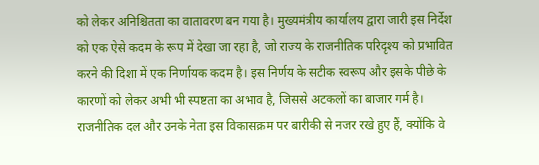को लेकर अनिश्चितता का वातावरण बन गया है। मुख्यमंत्रीय कार्यालय द्वारा जारी इस निर्देश को एक ऐसे कदम के रूप में देखा जा रहा है, जो राज्य के राजनीतिक परिदृश्य को प्रभावित करने की दिशा में एक निर्णायक कदम है। इस निर्णय के सटीक स्वरूप और इसके पीछे के कारणों को लेकर अभी भी स्पष्टता का अभाव है, जिससे अटकलों का बाजार गर्म है। राजनीतिक दल और उनके नेता इस विकासक्रम पर बारीकी से नजर रखे हुए हैं, क्योंकि वे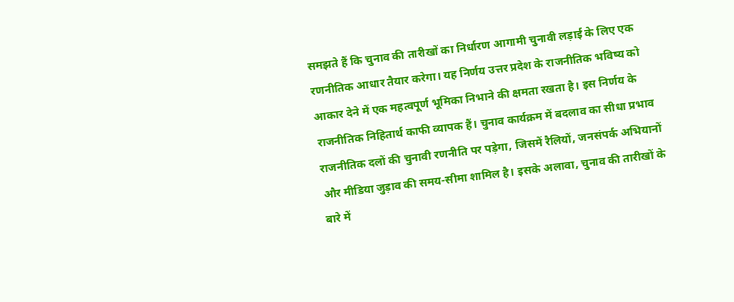समझते हैं कि चुनाव की तारीखों का निर्धारण आगामी चुनावी लड़ाई के लिए एक रणनीतिक आधार तैयार करेगा। यह निर्णय उत्तर प्रदेश के राजनीतिक भविष्य को आकार देने में एक महत्वपूर्ण भूमिका निभाने की क्षमता रखता है। इस निर्णय के राजनीतिक निहितार्थ काफी व्यापक हैं। चुनाव कार्यक्रम में बदलाव का सीधा प्रभाव राजनीतिक दलों की चुनावी रणनीति पर पड़ेगा, जिसमें रैलियों, जनसंपर्क अभियानों और मीडिया जुड़ाव की समय-सीमा शामिल है। इसके अलावा, चुनाव की तारीखों के बारे में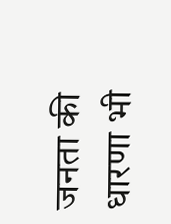जनता की धारणा भी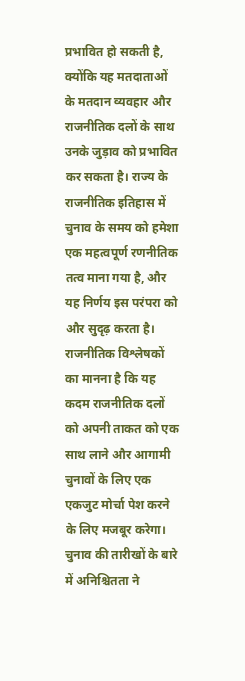प्रभावित हो सकती है, क्योंकि यह मतदाताओं के मतदान व्यवहार और राजनीतिक दलों के साथ उनके जुड़ाव को प्रभावित कर सकता है। राज्य के राजनीतिक इतिहास में चुनाव के समय को हमेशा एक महत्वपूर्ण रणनीतिक तत्व माना गया है, और यह निर्णय इस परंपरा को और सुदृढ़ करता है। राजनीतिक विश्लेषकों का मानना है कि यह कदम राजनीतिक दलों को अपनी ताकत को एक साथ लाने और आगामी चुनावों के लिए एक एकजुट मोर्चा पेश करने के लिए मजबूर करेगा। चुनाव की तारीखों के बारे में अनिश्चितता ने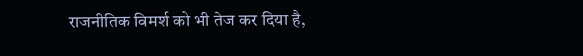राजनीतिक विमर्श को भी तेज कर दिया है,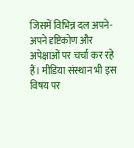जिसमें विभिन्न दल अपने-अपने दृष्टिकोण और अपेक्षाओं पर चर्चा कर रहे हैं। मीडिया संस्थान भी इस विषय पर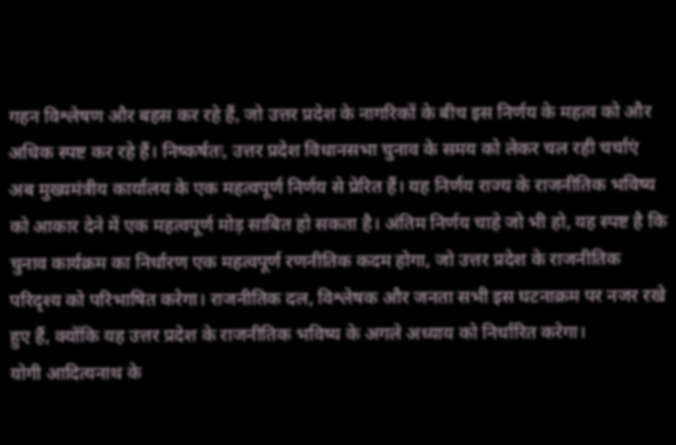गहन विश्लेषण और बहस कर रहे हैं, जो उत्तर प्रदेश के नागरिकों के बीच इस निर्णय के महत्व को और अधिक स्पष्ट कर रहे हैं। निष्कर्षतः, उत्तर प्रदेश विधानसभा चुनाव के समय को लेकर चल रही चर्चाएं अब मुख्यमंत्रीय कार्यालय के एक महत्वपूर्ण निर्णय से प्रेरित हैं। यह निर्णय राज्य के राजनीतिक भविष्य को आकार देने में एक महत्वपूर्ण मोड़ साबित हो सकता है। अंतिम निर्णय चाहे जो भी हो, यह स्पष्ट है कि चुनाव कार्यक्रम का निर्धारण एक महत्वपूर्ण रणनीतिक कदम होगा, जो उत्तर प्रदेश के राजनीतिक परिदृश्य को परिभाषित करेगा। राजनीतिक दल, विश्लेषक और जनता सभी इस घटनाक्रम पर नजर रखे हुए हैं, क्योंकि यह उत्तर प्रदेश के राजनीतिक भविष्य के अगले अध्याय को निर्धारित करेगा।
योगी आदित्यनाथ के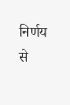निर्णय से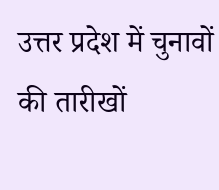उत्तर प्रदेश में चुनावों की तारीखों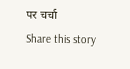पर चर्चा
Share this story